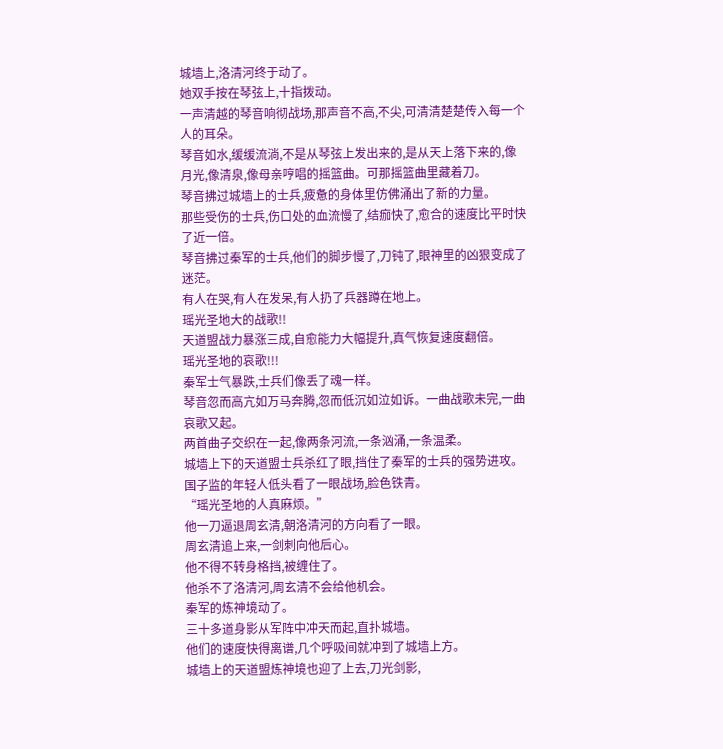城墙上,洛清河终于动了。
她双手按在琴弦上,十指拨动。
一声清越的琴音响彻战场,那声音不高,不尖,可清清楚楚传入每一个人的耳朵。
琴音如水,缓缓流淌,不是从琴弦上发出来的,是从天上落下来的,像月光,像清泉,像母亲哼唱的摇篮曲。可那摇篮曲里藏着刀。
琴音拂过城墙上的士兵,疲惫的身体里仿佛涌出了新的力量。
那些受伤的士兵,伤口处的血流慢了,结痂快了,愈合的速度比平时快了近一倍。
琴音拂过秦军的士兵,他们的脚步慢了,刀钝了,眼神里的凶狠变成了迷茫。
有人在哭,有人在发呆,有人扔了兵器蹲在地上。
瑶光圣地大的战歌!!
天道盟战力暴涨三成,自愈能力大幅提升,真气恢复速度翻倍。
瑶光圣地的哀歌!!!
秦军士气暴跌,士兵们像丢了魂一样。
琴音忽而高亢如万马奔腾,忽而低沉如泣如诉。一曲战歌未完,一曲哀歌又起。
两首曲子交织在一起,像两条河流,一条汹涌,一条温柔。
城墙上下的天道盟士兵杀红了眼,挡住了秦军的士兵的强势进攻。
国子监的年轻人低头看了一眼战场,脸色铁青。
“瑶光圣地的人真麻烦。”
他一刀逼退周玄清,朝洛清河的方向看了一眼。
周玄清追上来,一剑刺向他后心。
他不得不转身格挡,被缠住了。
他杀不了洛清河,周玄清不会给他机会。
秦军的炼神境动了。
三十多道身影从军阵中冲天而起,直扑城墙。
他们的速度快得离谱,几个呼吸间就冲到了城墙上方。
城墙上的天道盟炼神境也迎了上去,刀光剑影,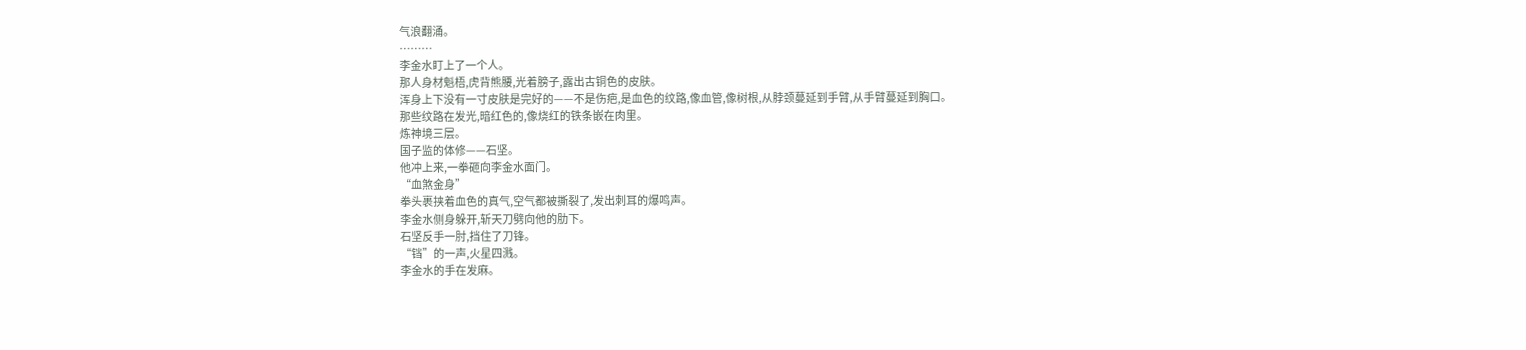气浪翻涌。
………
李金水盯上了一个人。
那人身材魁梧,虎背熊腰,光着膀子,露出古铜色的皮肤。
浑身上下没有一寸皮肤是完好的——不是伤疤,是血色的纹路,像血管,像树根,从脖颈蔓延到手臂,从手臂蔓延到胸口。
那些纹路在发光,暗红色的,像烧红的铁条嵌在肉里。
炼神境三层。
国子监的体修——石坚。
他冲上来,一拳砸向李金水面门。
“血煞金身”
拳头裹挟着血色的真气,空气都被撕裂了,发出刺耳的爆鸣声。
李金水侧身躲开,斩天刀劈向他的肋下。
石坚反手一肘,挡住了刀锋。
“铛”的一声,火星四溅。
李金水的手在发麻。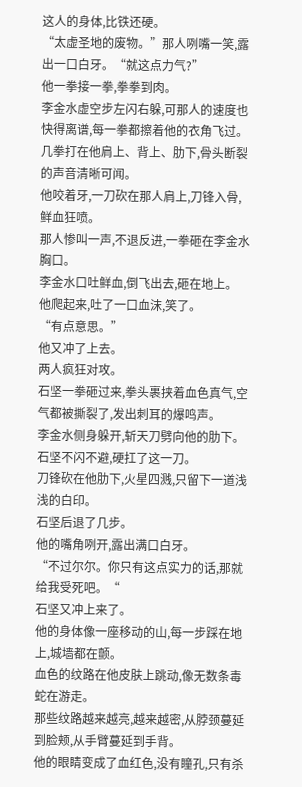这人的身体,比铁还硬。
“太虚圣地的废物。”那人咧嘴一笑,露出一口白牙。“就这点力气?”
他一拳接一拳,拳拳到肉。
李金水虚空步左闪右躲,可那人的速度也快得离谱,每一拳都擦着他的衣角飞过。
几拳打在他肩上、背上、肋下,骨头断裂的声音清晰可闻。
他咬着牙,一刀砍在那人肩上,刀锋入骨,鲜血狂喷。
那人惨叫一声,不退反进,一拳砸在李金水胸口。
李金水口吐鲜血,倒飞出去,砸在地上。
他爬起来,吐了一口血沫,笑了。
“有点意思。”
他又冲了上去。
两人疯狂对攻。
石坚一拳砸过来,拳头裹挟着血色真气,空气都被撕裂了,发出刺耳的爆鸣声。
李金水侧身躲开,斩天刀劈向他的肋下。
石坚不闪不避,硬扛了这一刀。
刀锋砍在他肋下,火星四溅,只留下一道浅浅的白印。
石坚后退了几步。
他的嘴角咧开,露出满口白牙。
“不过尔尔。你只有这点实力的话,那就给我受死吧。“
石坚又冲上来了。
他的身体像一座移动的山,每一步踩在地上,城墙都在颤。
血色的纹路在他皮肤上跳动,像无数条毒蛇在游走。
那些纹路越来越亮,越来越密,从脖颈蔓延到脸颊,从手臂蔓延到手背。
他的眼睛变成了血红色,没有瞳孔,只有杀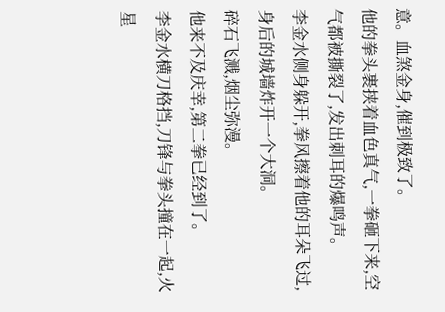意。血煞金身,催到极致了。
他的拳头裹挟着血色真气,一拳砸下来,空气都被撕裂了,发出刺耳的爆鸣声。
李金水侧身躲开,拳风擦着他的耳朵飞过,身后的城墙炸开一个大洞。
碎石飞溅,烟尘弥漫。
他来不及庆幸,第二拳已经到了。
李金水横刀格挡,刀锋与拳头撞在一起,火星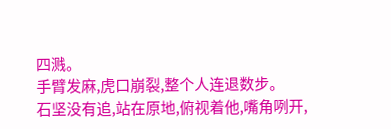四溅。
手臂发麻,虎口崩裂,整个人连退数步。
石坚没有追,站在原地,俯视着他,嘴角咧开,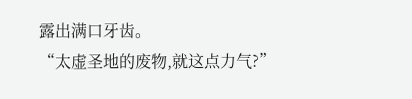露出满口牙齿。
“太虚圣地的废物,就这点力气?”